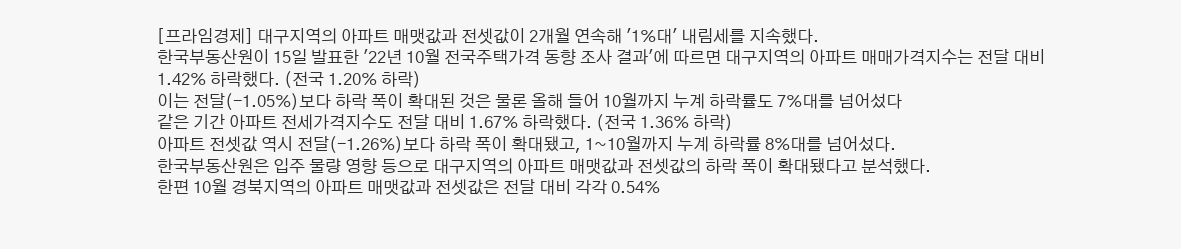[프라임경제] 대구지역의 아파트 매맷값과 전셋값이 2개월 연속해 '1%대' 내림세를 지속했다.
한국부동산원이 15일 발표한 '22년 10월 전국주택가격 동향 조사 결과'에 따르면 대구지역의 아파트 매매가격지수는 전달 대비 1.42% 하락했다. (전국 1.20% 하락)
이는 전달(-1.05%)보다 하락 폭이 확대된 것은 물론 올해 들어 10월까지 누계 하락률도 7%대를 넘어섰다
같은 기간 아파트 전세가격지수도 전달 대비 1.67% 하락했다. (전국 1.36% 하락)
아파트 전셋값 역시 전달(-1.26%)보다 하락 폭이 확대됐고, 1~10월까지 누계 하락률 8%대를 넘어섰다.
한국부동산원은 입주 물량 영향 등으로 대구지역의 아파트 매맷값과 전셋값의 하락 폭이 확대됐다고 분석했다.
한편 10월 경북지역의 아파트 매맷값과 전셋값은 전달 대비 각각 0.54%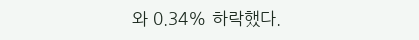와 0.34% 하락했다.